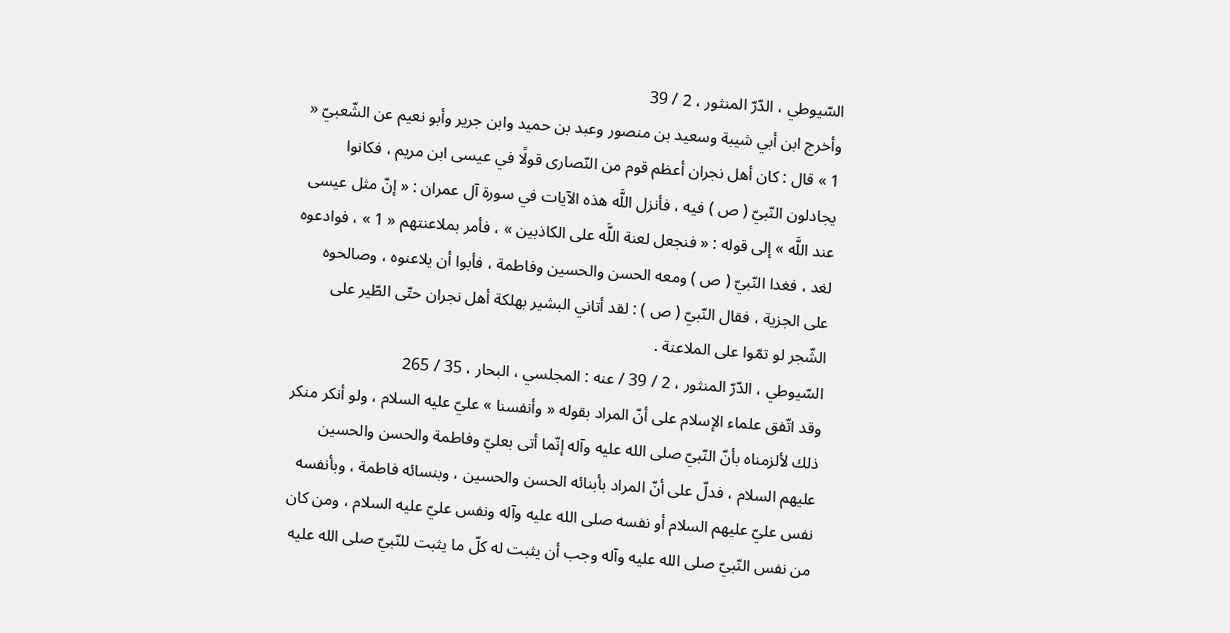السّيوطي ، الدّرّ المنثور ، 2 / 39
وأخرج ابن أبي شيبة وسعيد بن منصور وعبد بن حميد وابن جرير وأبو نعيم عن الشّعبيّ « 1 » قال : كان أهل نجران أعظم قوم من النّصارى قولًا في عيسى ابن مريم ، فكانوا يجادلون النّبيّ ( ص ) فيه ، فأنزل اللَّه هذه الآيات في سورة آل عمران : « إنّ مثل عيسى عند اللَّه » إلى قوله : « فنجعل لعنة اللَّه على الكاذبين » ، فأمر بملاعنتهم « 1 » ، فوادعوه لغد ، فغدا النّبيّ ( ص ) ومعه الحسن والحسين وفاطمة ، فأبوا أن يلاعنوه ، وصالحوه على الجزية ، فقال النّبيّ ( ص ) : لقد أتاني البشير بهلكة أهل نجران حتّى الطّير على الشّجر لو تمّوا على الملاعنة .
السّيوطي ، الدّرّ المنثور ، 2 / 39 / عنه : المجلسي ، البحار ، 35 / 265
وقد اتّفق علماء الإسلام على أنّ المراد بقوله « وأنفسنا » عليّ عليه السلام ، ولو أنكر منكر ذلك لألزمناه بأنّ النّبيّ صلى الله عليه وآله إنّما أتى بعليّ وفاطمة والحسن والحسين عليهم السلام ، فدلّ على أنّ المراد بأبنائه الحسن والحسين ، وبنسائه فاطمة ، وبأنفسه نفس عليّ عليهم السلام أو نفسه صلى الله عليه وآله ونفس عليّ عليه السلام ، ومن كان من نفس النّبيّ صلى الله عليه وآله وجب أن يثبت له كلّ ما يثبت للنّبيّ صلى الله عليه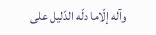وآله إلّاما دلّه الدّليل على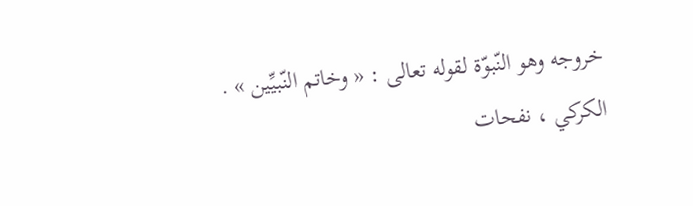خروجه وهو النّبوّة لقوله تعالى : « وخاتم النّبيِّين » .
الكركي ، نفحات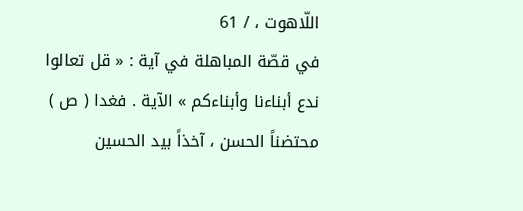اللّاهوت ، / 61
في قصّة المباهلة في آية : « قل تعالوا ندع أبناءنا وأبناءكم » الآية . فغدا ( ص ) محتضناً الحسن ، آخذاً بيد الحسين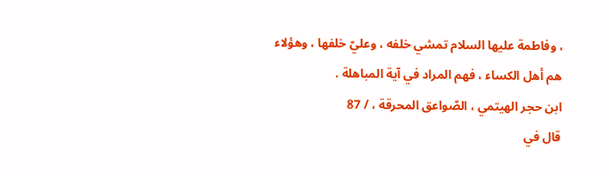، وفاطمة عليها السلام تمشي خلفه ، وعليّ خلفها ، وهؤلاء هم أهل الكساء ، فهم المراد في آية المباهلة .
ابن حجر الهيتمي ، الصّواعق المحرقة ، / 87
قال في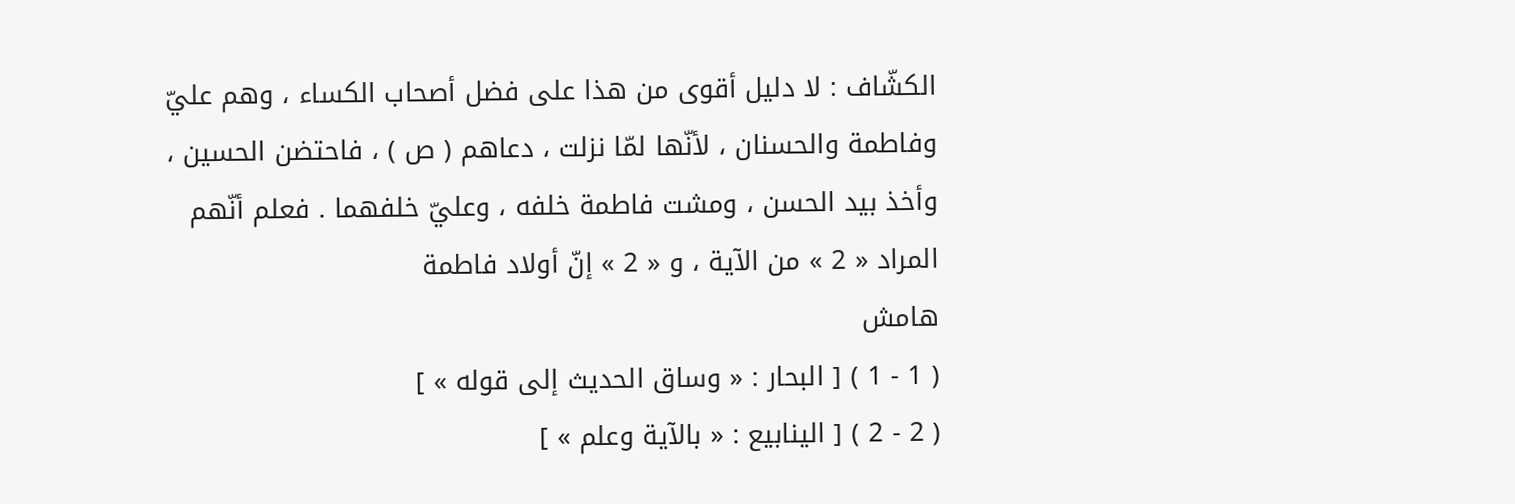الكشّاف : لا دليل أقوى من هذا على فضل أصحاب الكساء ، وهم عليّ وفاطمة والحسنان ، لأنّها لمّا نزلت ، دعاهم ( ص ) ، فاحتضن الحسين ، وأخذ بيد الحسن ، ومشت فاطمة خلفه ، وعليّ خلفهما . فعلم أنّهم المراد « 2 » من الآية ، و « 2 » إنّ أولاد فاطمة
هامش
( 1 - 1 ) [ البحار : « وساق الحديث إلى قوله » ]
( 2 - 2 ) [ الينابيع : « بالآية وعلم » ]